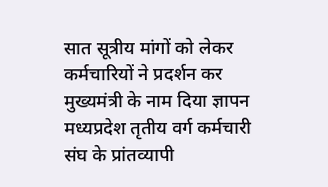सात सूत्रीय मांगों को लेकर कर्मचारियों ने प्रदर्शन कर मुख्यमंत्री के नाम दिया ज्ञापन
मध्यप्रदेश तृतीय वर्ग कर्मचारी संघ के प्रांतव्यापी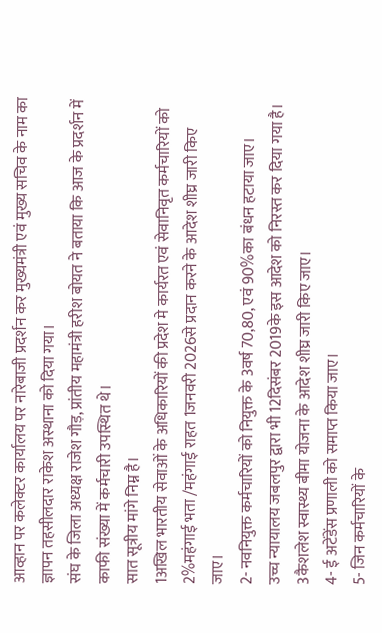आव्हान पर कलेक्टर कार्यालय पर नारेबाजी प्रदर्शन कर मुख्यमंत्री एवं मुख्य सचिव के नाम का ज्ञापन तहसीलदार राकेश अस्थाना को दिया गया।
संघ के जिला अध्यक्ष राजेश गौड़, प्रांतीय महामंत्री हरीश बोयत ने बताया कि आज के प्रदर्शन में काफी संख्या में कर्मचारी उपस्थित थे।
सात सूत्रीय मांगे निम्न है।
1अखिल भारतीय सेवाओं के अधिकारियों की प्रदेश मे कार्यरत एवं सेवानिवृत कर्मचारियों को 2%महंगाई भता /महंगाई राहत 1जनवरी 2026से प्रदान करने के आदेश शीघ्र जारी किए जाए।
2- नवनियुक्त कर्मचारियों को नियुक्त के 3वर्ष 70,80, एवं 90%का बंधन हटाया जाए।
उच्च न्यायालय जबलपुर द्वारा भी 12दिसंबर 2019के इस आदेश को निरस्त कर दिया गया है।
3कैशलेश स्वास्थ्य बीमा योजना के आदेश शीघ्र जारी किए जाए।
4- ई अटेंडेंस प्रणाली को समाप्त किया जाए।
5- जिन कर्मचारियों के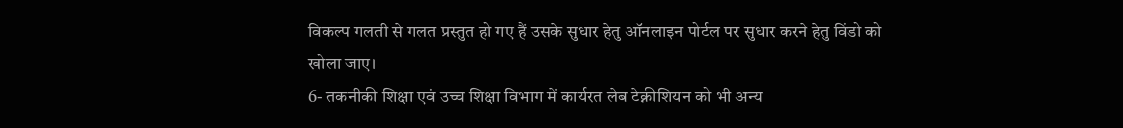विकल्प गलती से गलत प्रस्तुत हो गए हैं उसके सुधार हेतु ऑनलाइन पोर्टल पर सुधार करने हेतु विंडो को खोला जाए।
6- तकनीकी शिक्षा एवं उच्च शिक्षा विभाग में कार्यरत लेब टेक्नीशियन को भी अन्य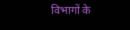विभागों के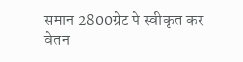समान 2800ग्रेट पे स्वीकृत कर वेतन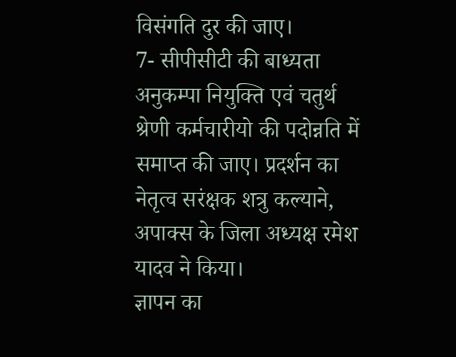विसंगति दुर की जाए।
7- सीपीसीटी की बाध्यता अनुकम्पा नियुक्ति एवं चतुर्थ श्रेणी कर्मचारीयो की पदोन्नति में समाप्त की जाए। प्रदर्शन का नेतृत्व सरंक्षक शत्रु कल्याने, अपाक्स के जिला अध्यक्ष रमेश यादव ने किया।
ज्ञापन का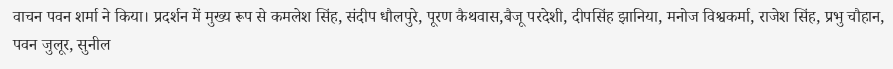वाचन पवन शर्मा ने किया। प्रदर्शन में मुख्य रूप से कमलेश सिंह, संदीप धौलपुरे, पूरण कैथवास,बैजू परदेशी, दीपसिंह झानिया, मनोज विश्वकर्मा, राजेश सिंह, प्रभु चौहान, पवन जुलूर, सुनील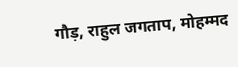गौड़, राहुल जगताप, मोहम्मद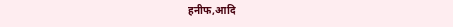हनीफ,आदि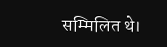सम्मिलित थे।